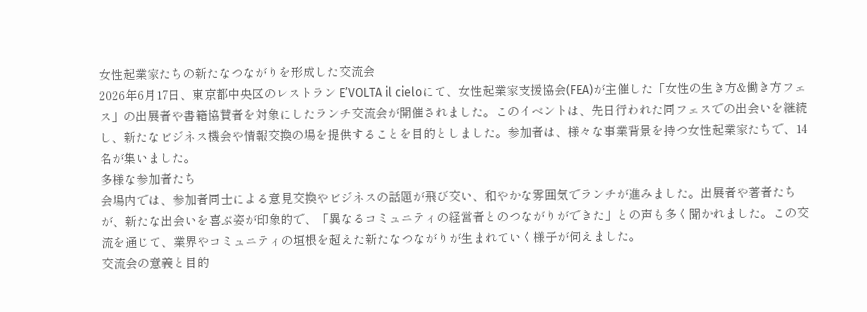女性起業家たちの新たなつながりを形成した交流会
2026年6月17日、東京都中央区のレストラン E’VOLTA il cieloにて、女性起業家支援協会(FEA)が主催した「女性の生き方&働き方フェス」の出展者や書籍協賛者を対象にしたランチ交流会が開催されました。このイベントは、先日行われた同フェスでの出会いを継続し、新たなビジネス機会や情報交換の場を提供することを目的としました。参加者は、様々な事業背景を持つ女性起業家たちで、14名が集いました。
多様な参加者たち
会場内では、参加者同士による意見交換やビジネスの話題が飛び交い、和やかな雰囲気でランチが進みました。出展者や著者たちが、新たな出会いを喜ぶ姿が印象的で、「異なるコミュニティの経営者とのつながりができた」との声も多く聞かれました。この交流を通じて、業界やコミュニティの垣根を超えた新たなつながりが生まれていく様子が伺えました。
交流会の意義と目的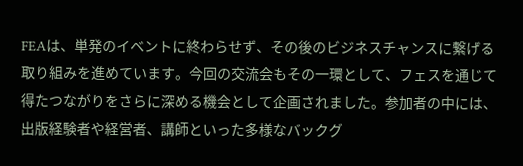FEAは、単発のイベントに終わらせず、その後のビジネスチャンスに繋げる取り組みを進めています。今回の交流会もその一環として、フェスを通じて得たつながりをさらに深める機会として企画されました。参加者の中には、出版経験者や経営者、講師といった多様なバックグ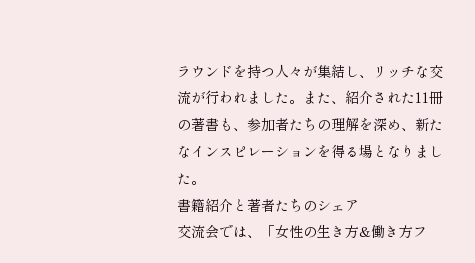ラウンドを持つ人々が集結し、リッチな交流が行われました。また、紹介された11冊の著書も、参加者たちの理解を深め、新たなインスピレーションを得る場となりました。
書籍紹介と著者たちのシェア
交流会では、「女性の生き方&働き方フ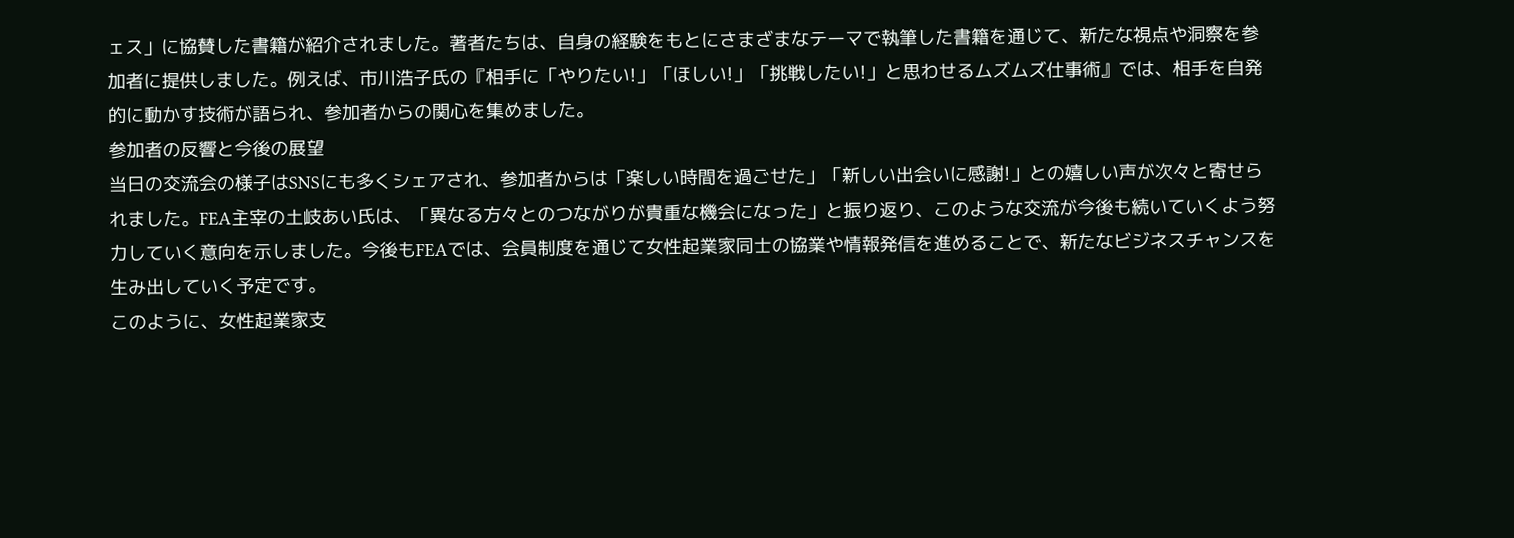ェス」に協賛した書籍が紹介されました。著者たちは、自身の経験をもとにさまざまなテーマで執筆した書籍を通じて、新たな視点や洞察を参加者に提供しました。例えば、市川浩子氏の『相手に「やりたい!」「ほしい!」「挑戦したい!」と思わせるムズムズ仕事術』では、相手を自発的に動かす技術が語られ、参加者からの関心を集めました。
参加者の反響と今後の展望
当日の交流会の様子はSNSにも多くシェアされ、参加者からは「楽しい時間を過ごせた」「新しい出会いに感謝!」との嬉しい声が次々と寄せられました。FEA主宰の土岐あい氏は、「異なる方々とのつながりが貴重な機会になった」と振り返り、このような交流が今後も続いていくよう努力していく意向を示しました。今後もFEAでは、会員制度を通じて女性起業家同士の協業や情報発信を進めることで、新たなビジネスチャンスを生み出していく予定です。
このように、女性起業家支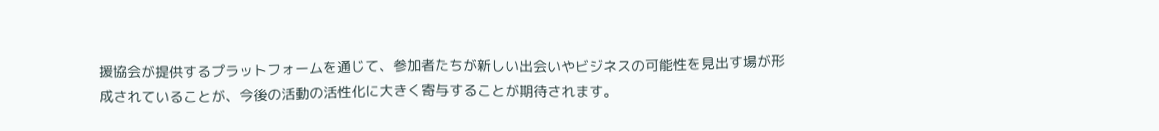援協会が提供するプラットフォームを通じて、参加者たちが新しい出会いやビジネスの可能性を見出す場が形成されていることが、今後の活動の活性化に大きく寄与することが期待されます。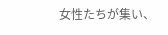女性たちが集い、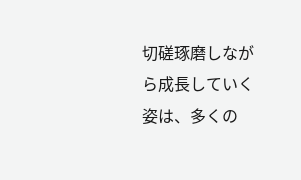切磋琢磨しながら成長していく姿は、多くの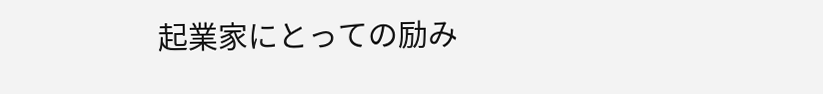起業家にとっての励み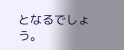となるでしょう。